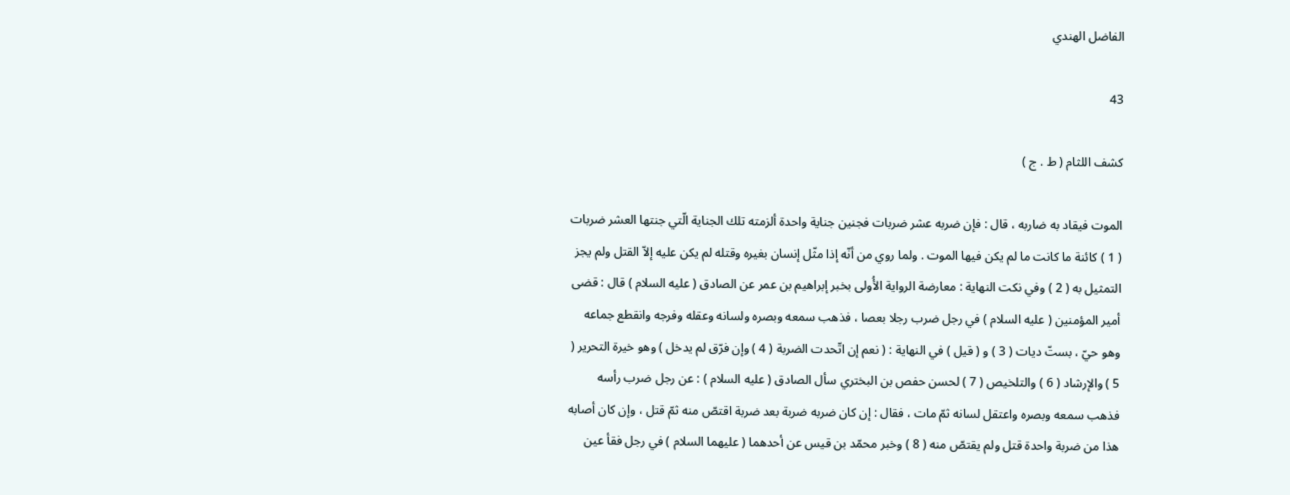الفاضل الهندي

43

كشف اللثام ( ط . ج )

الموت فيقاد به ضاربه ، قال : فإن ضربه عشر ضربات فجنين جناية واحدة ألزمته تلك الجناية الّتي جنتها العشر ضربات ( 1 ) كائنة ما كانت ما لم يكن فيها الموت . ولما روي من أنّه إذا مثّل إنسان بغيره وقتله لم يكن عليه إلاّ القتل ولم يجز التمثيل به ( 2 ) وفي نكت النهاية : معارضة الرواية الأُولى بخبر إبراهيم بن عمر عن الصادق ( عليه السلام ) قال : قضى أمير المؤمنين ( عليه السلام ) في رجل ضرب رجلا بعصا ، فذهب سمعه وبصره ولسانه وعقله وفرجه وانقطع جماعه وهو حيّ ، بستّ ديات ( 3 ) و ( قيل ) في النهاية : ( نعم إن اتّحدت الضربة ( 4 ) وإن فرّق لم يدخل ) وهو خيرة التحرير ( 5 ) والإرشاد ( 6 ) والتلخيص ( 7 ) لحسن حفص بن البختري سأل الصادق ( عليه السلام ) : عن رجل ضرب رأسه فذهب سمعه وبصره واعتقل لسانه ثمّ مات ، فقال : إن كان ضربه ضربة بعد ضربة اقتصّ منه ثمّ قتل ، وإن كان أصابه هذا من ضربة واحدة قتل ولم يقتصّ منه ( 8 ) وخبر محمّد بن قيس عن أحدهما ( عليهما السلام ) في رجل فقأ عين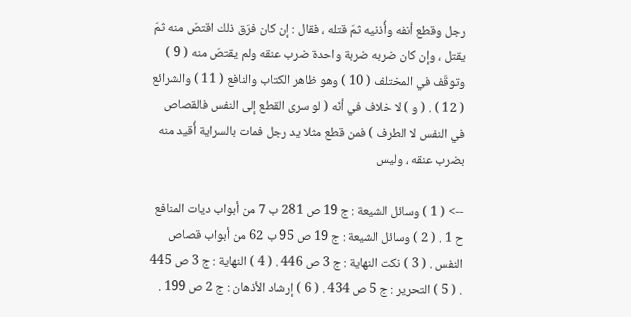رجل وقطع أنفه وأُذنيه ثمّ قتله ، فقال : إن كان فرّق ذلك اقتصّ منه ثمّ يقتل ، وإن كان ضربه ضربة واحدة ضرب عنقه ولم يقتصّ منه ( 9 ) وتوقّف في المختلف ( 10 ) وهو ظاهر الكتاب والنافع ( 11 ) والشرائع ( 12 ) . ( و ) لا خلاف في أنّه ( لو سرى القطع إلى النفس فالقصاص في النفس لا الطرف ) فمن قطع مثلا يد رجل فمات بالسراية أُقيد منه بضرب عنقه ، وليس

--> ( 1 ) وسائل الشيعة : ج 19 ص 281 ب 7 من أبواب ديات المنافع ح 1 . ( 2 ) وسائل الشيعة : ج 19 ص 95 ب 62 من أبواب قصاص النفس . ( 3 ) نكت النهاية : ج 3 ص 446 . ( 4 ) النهاية : ج 3 ص 445 . ( 5 ) التحرير : ج 5 ص 434 . ( 6 ) إرشاد الأذهان : ج 2 ص 199 .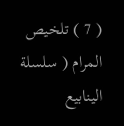( 7 ) تلخيص المرام ( سلسلة الينابيع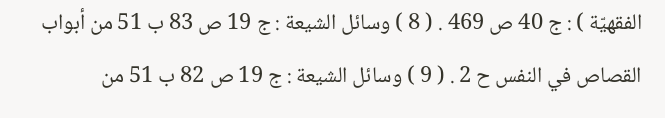الفقهيّة ) : ج 40 ص 469 . ( 8 ) وسائل الشيعة : ج 19 ص 83 ب 51 من أبواب القصاص في النفس ح 2 . ( 9 ) وسائل الشيعة : ج 19 ص 82 ب 51 من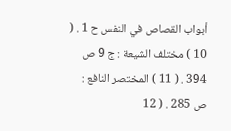أبواب القصاص في النفس ح 1 . ( 10 ) مختلف الشيعة : ج 9 ص 394 . ( 11 ) المختصر النافع : ص 285 . ( 12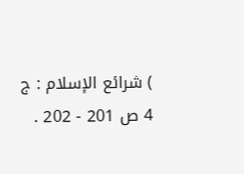) شرائع الإسلام : ج 4 ص 201 - 202 .